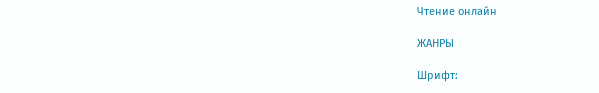Чтение онлайн

ЖАНРЫ

Шрифт: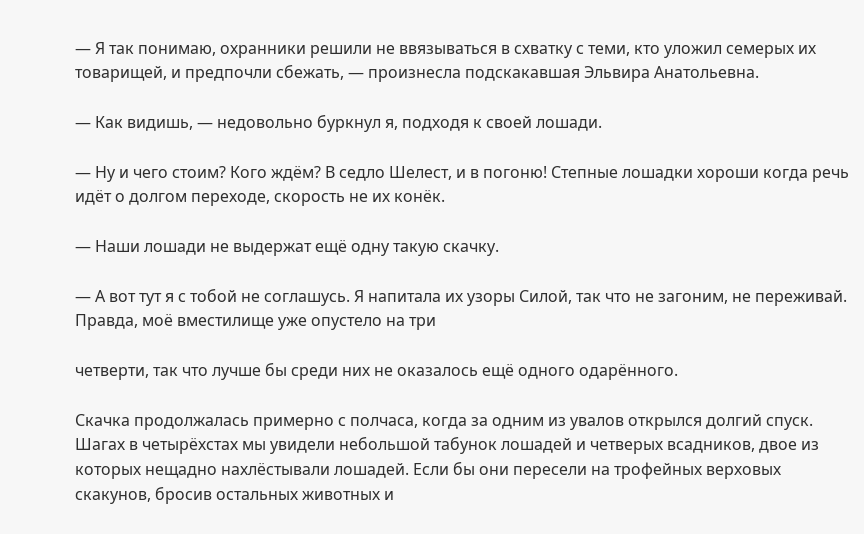— Я так понимаю, охранники решили не ввязываться в схватку с теми, кто уложил семерых их товарищей, и предпочли сбежать, — произнесла подскакавшая Эльвира Анатольевна.

— Как видишь, — недовольно буркнул я, подходя к своей лошади.

— Ну и чего стоим? Кого ждём? В седло Шелест, и в погоню! Степные лошадки хороши когда речь идёт о долгом переходе, скорость не их конёк.

— Наши лошади не выдержат ещё одну такую скачку.

— А вот тут я с тобой не соглашусь. Я напитала их узоры Силой, так что не загоним, не переживай. Правда, моё вместилище уже опустело на три

четверти, так что лучше бы среди них не оказалось ещё одного одарённого.

Скачка продолжалась примерно с полчаса, когда за одним из увалов открылся долгий спуск. Шагах в четырёхстах мы увидели небольшой табунок лошадей и четверых всадников, двое из которых нещадно нахлёстывали лошадей. Если бы они пересели на трофейных верховых скакунов, бросив остальных животных и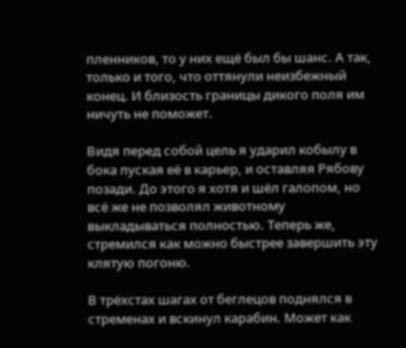пленников, то у них ещё был бы шанс. А так, только и того, что оттянули неизбежный конец. И близость границы дикого поля им ничуть не поможет.

Видя перед собой цель я ударил кобылу в бока пуская её в карьер, и оставляя Рябову позади. До этого я хотя и шёл галопом, но всё же не позволял животному выкладываться полностью. Теперь же, стремился как можно быстрее завершить эту клятую погоню.

В трёхстах шагах от беглецов поднялся в стременах и вскинул карабин. Может как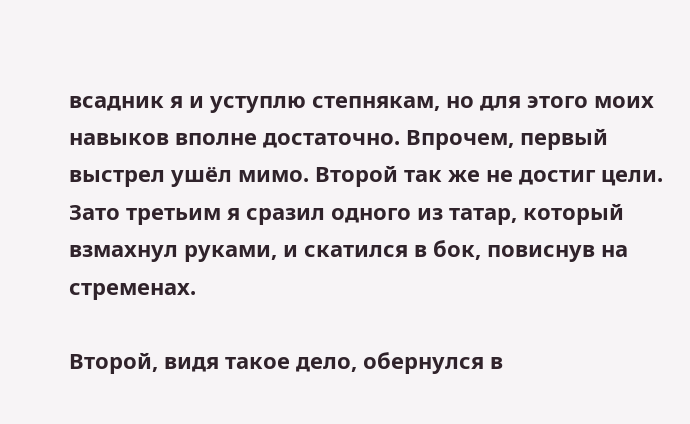всадник я и уступлю степнякам, но для этого моих навыков вполне достаточно. Впрочем, первый выстрел ушёл мимо. Второй так же не достиг цели. Зато третьим я сразил одного из татар, который взмахнул руками, и скатился в бок, повиснув на стременах.

Второй, видя такое дело, обернулся в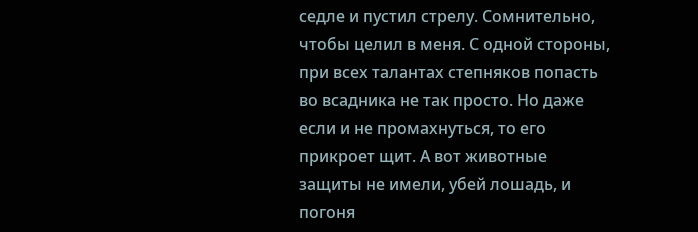седле и пустил стрелу. Сомнительно, чтобы целил в меня. С одной стороны, при всех талантах степняков попасть во всадника не так просто. Но даже если и не промахнуться, то его прикроет щит. А вот животные защиты не имели, убей лошадь, и погоня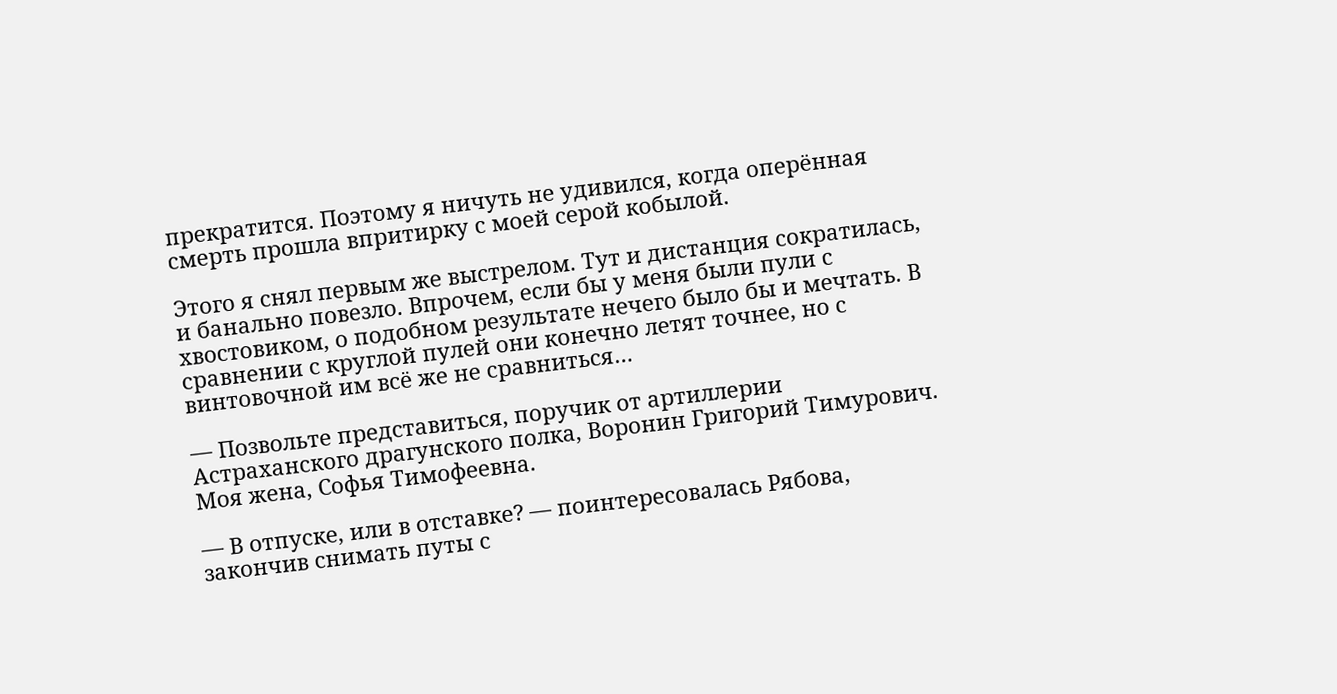прекратится. Поэтому я ничуть не удивился, когда оперённая смерть прошла впритирку с моей серой кобылой.

Этого я снял первым же выстрелом. Тут и дистанция сократилась, и банально повезло. Впрочем, если бы у меня были пули с хвостовиком, о подобном результате нечего было бы и мечтать. В сравнении с круглой пулей они конечно летят точнее, но с винтовочной им всё же не сравниться…

— Позвольте представиться, поручик от артиллерии Астраханского драгунского полка, Воронин Григорий Тимурович. Моя жена, Софья Тимофеевна.

— В отпуске, или в отставке? — поинтересовалась Рябова, закончив снимать путы с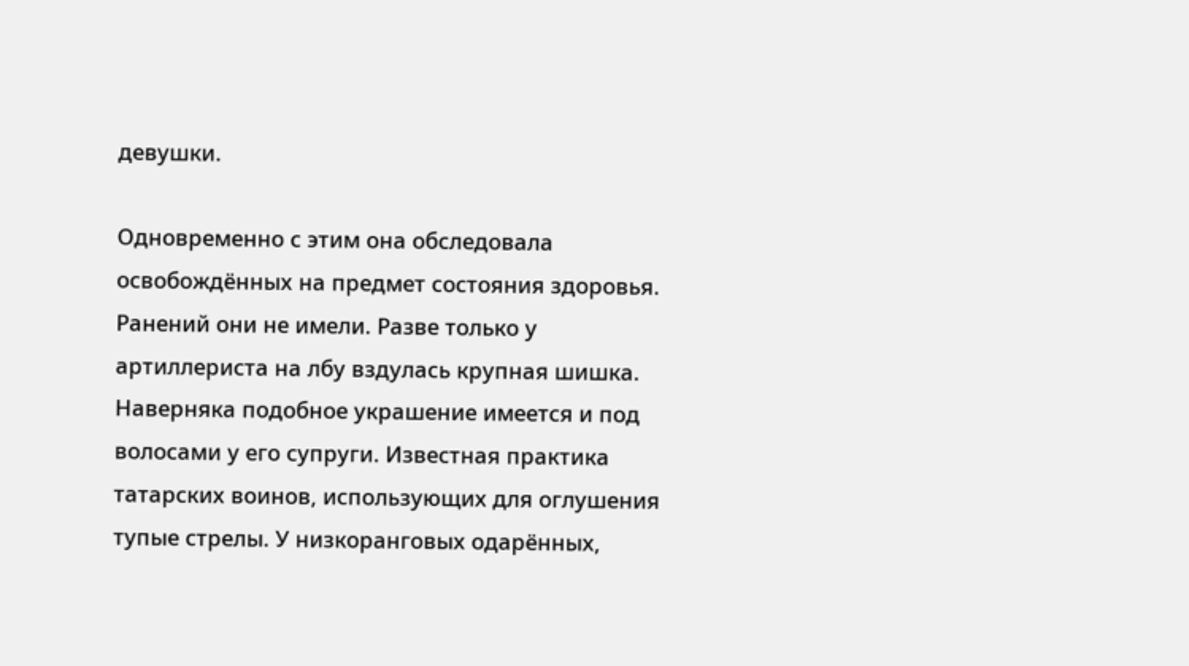девушки.

Одновременно с этим она обследовала освобождённых на предмет состояния здоровья. Ранений они не имели. Разве только у артиллериста на лбу вздулась крупная шишка. Наверняка подобное украшение имеется и под волосами у его супруги. Известная практика татарских воинов, использующих для оглушения тупые стрелы. У низкоранговых одарённых,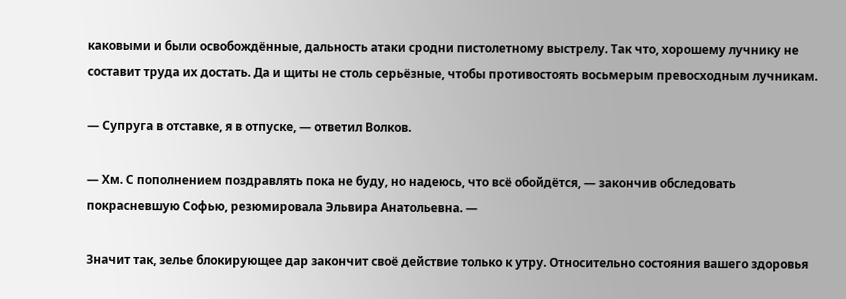каковыми и были освобождённые, дальность атаки сродни пистолетному выстрелу. Так что, хорошему лучнику не составит труда их достать. Да и щиты не столь серьёзные, чтобы противостоять восьмерым превосходным лучникам.

— Супруга в отставке, я в отпуске, — ответил Волков.

— Хм. С пополнением поздравлять пока не буду, но надеюсь, что всё обойдётся, — закончив обследовать покрасневшую Софью, резюмировала Эльвира Анатольевна. —

Значит так, зелье блокирующее дар закончит своё действие только к утру. Относительно состояния вашего здоровья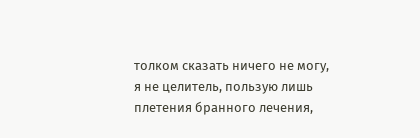толком сказать ничего не могу, я не целитель, пользую лишь плетения бранного лечения,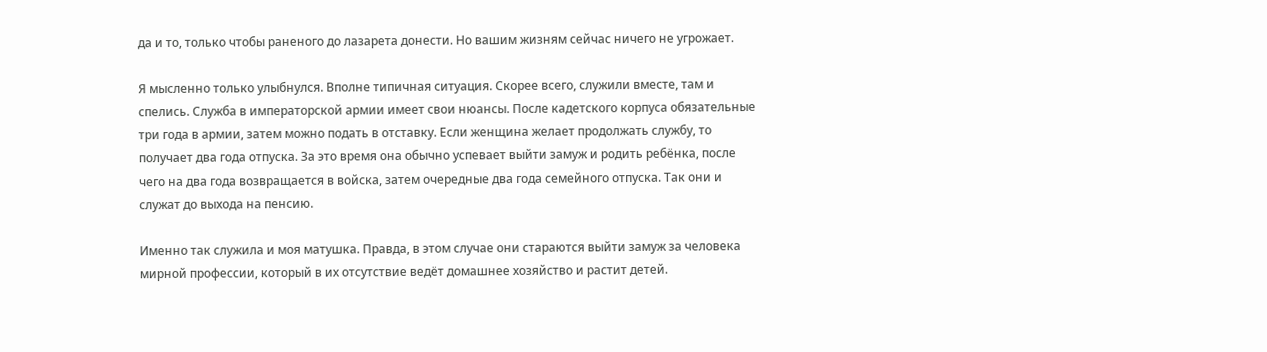да и то, только чтобы раненого до лазарета донести. Но вашим жизням сейчас ничего не угрожает.

Я мысленно только улыбнулся. Вполне типичная ситуация. Скорее всего, служили вместе, там и спелись. Служба в императорской армии имеет свои нюансы. После кадетского корпуса обязательные три года в армии, затем можно подать в отставку. Если женщина желает продолжать службу, то получает два года отпуска. За это время она обычно успевает выйти замуж и родить ребёнка, после чего на два года возвращается в войска, затем очередные два года семейного отпуска. Так они и служат до выхода на пенсию.

Именно так служила и моя матушка. Правда, в этом случае они стараются выйти замуж за человека мирной профессии, который в их отсутствие ведёт домашнее хозяйство и растит детей.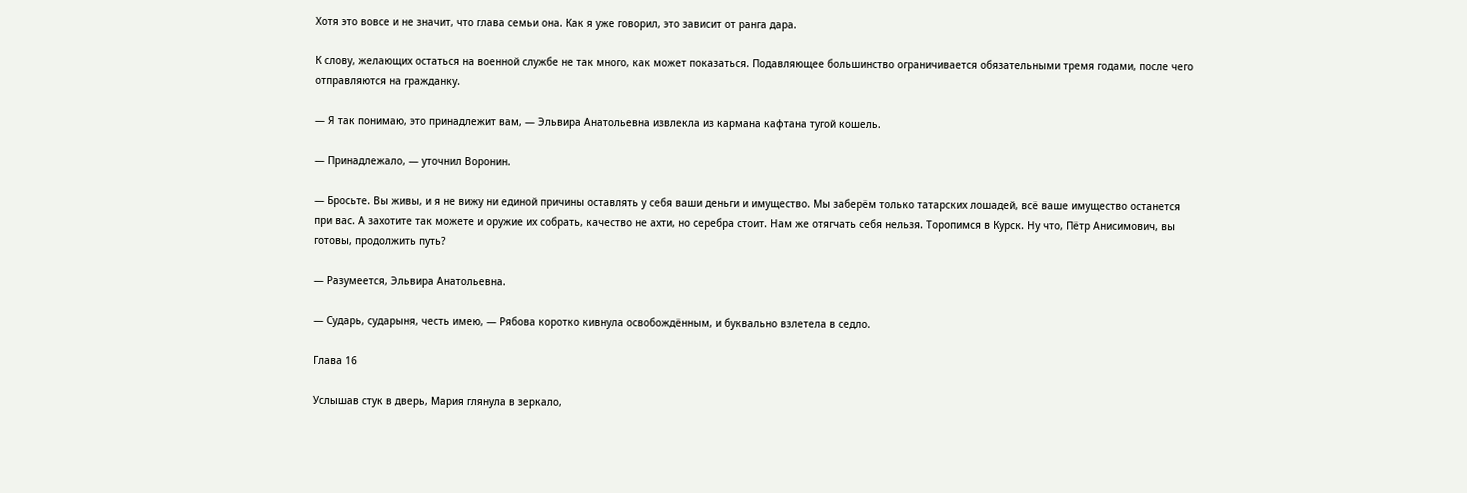Хотя это вовсе и не значит, что глава семьи она. Как я уже говорил, это зависит от ранга дара.

К слову, желающих остаться на военной службе не так много, как может показаться. Подавляющее большинство ограничивается обязательными тремя годами, после чего отправляются на гражданку.

— Я так понимаю, это принадлежит вам, — Эльвира Анатольевна извлекла из кармана кафтана тугой кошель.

— Принадлежало, — уточнил Воронин.

— Бросьте. Вы живы, и я не вижу ни единой причины оставлять у себя ваши деньги и имущество. Мы заберём только татарских лошадей, всё ваше имущество останется при вас. А захотите так можете и оружие их собрать, качество не ахти, но серебра стоит. Нам же отягчать себя нельзя. Торопимся в Курск. Ну что, Пётр Анисимович, вы готовы, продолжить путь?

— Разумеется, Эльвира Анатольевна.

— Сударь, сударыня, честь имею, — Рябова коротко кивнула освобождённым, и буквально взлетела в седло.

Глава 16

Услышав стук в дверь, Мария глянула в зеркало,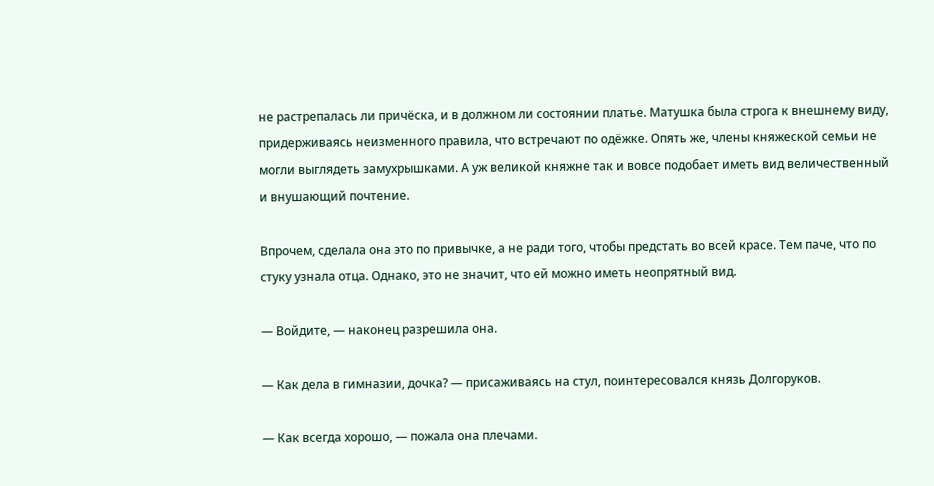не растрепалась ли причёска, и в должном ли состоянии платье. Матушка была строга к внешнему виду, придерживаясь неизменного правила, что встречают по одёжке. Опять же, члены княжеской семьи не могли выглядеть замухрышками. А уж великой княжне так и вовсе подобает иметь вид величественный и внушающий почтение.

Впрочем, сделала она это по привычке, а не ради того, чтобы предстать во всей красе. Тем паче, что по стуку узнала отца. Однако, это не значит, что ей можно иметь неопрятный вид.

— Войдите, — наконец разрешила она.

— Как дела в гимназии, дочка? — присаживаясь на стул, поинтересовался князь Долгоруков.

— Как всегда хорошо, — пожала она плечами.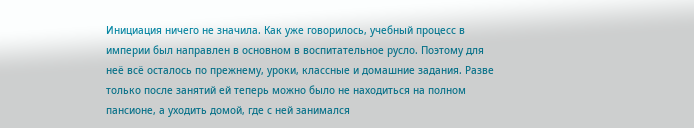Инициация ничего не значила. Как уже говорилось, учебный процесс в империи был направлен в основном в воспитательное русло. Поэтому для неё всё осталось по прежнему, уроки, классные и домашние задания. Разве только после занятий ей теперь можно было не находиться на полном пансионе, а уходить домой, где с ней занимался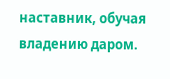наставник, обучая владению даром.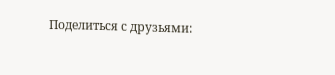Поделиться с друзьями: